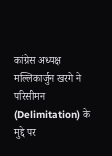कांग्रेस अध्यक्ष मल्लिकार्जुन खरगे ने परिसीमन (Delimitation) के मुद्दे पर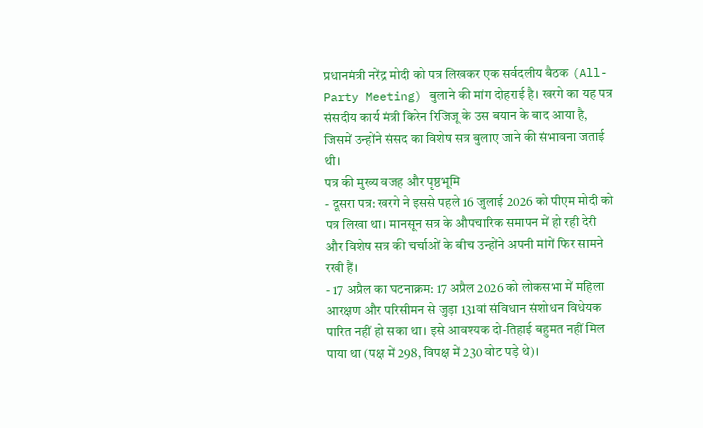प्रधानमंत्री नरेंद्र मोदी को पत्र लिखकर एक सर्वदलीय बैठक (All-Party Meeting) बुलाने की मांग दोहराई है। खरगे का यह पत्र संसदीय कार्य मंत्री किरेन रिजिजू के उस बयान के बाद आया है, जिसमें उन्होंने संसद का विशेष सत्र बुलाए जाने की संभावना जताई थी।
पत्र की मुख्य वजह और पृष्ठभूमि
- दूसरा पत्र: खरगे ने इससे पहले 16 जुलाई 2026 को पीएम मोदी को पत्र लिखा था। मानसून सत्र के औपचारिक समापन में हो रही देरी और विशेष सत्र की चर्चाओं के बीच उन्होंने अपनी मांगें फिर सामने रखी हैं।
- 17 अप्रैल का घटनाक्रम: 17 अप्रैल 2026 को लोकसभा में महिला आरक्षण और परिसीमन से जुड़ा 131वां संविधान संशोधन विधेयक पारित नहीं हो सका था। इसे आवश्यक दो-तिहाई बहुमत नहीं मिल पाया था (पक्ष में 298, विपक्ष में 230 वोट पड़े थे)।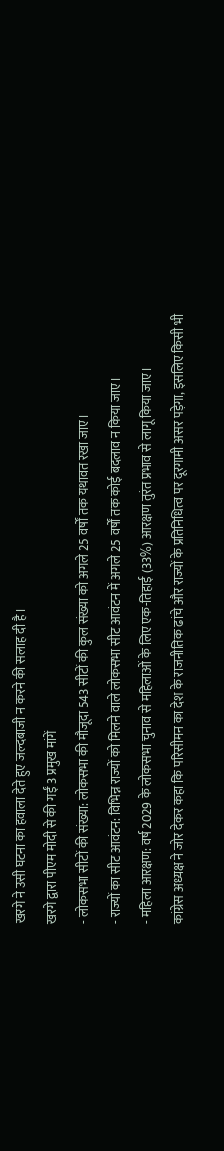खरगे ने उसी घटना का हवाला देते हुए जल्दबाजी न करने की सलाह दी है।
खरगे द्वारा पीएम मोदी से की गईं 3 प्रमुख मांगें
- लोकसभा सीटों की संख्या: लोकसभा की मौजूदा 543 सीटों की कुल संख्या को अगले 25 वर्षों तक यथावत रखा जाए।
- राज्यों का सीट आवंटन: विभिन्न राज्यों को मिलने वाले लोकसभा सीट आवंटन में अगले 25 वर्षों तक कोई बदलाव न किया जाए।
- महिला आरक्षण: वर्ष 2029 के लोकसभा चुनाव से महिलाओं के लिए एक-तिहाई (33%) आरक्षण तुरंत प्रभाव से लागू किया जाए।
कांग्रेस अध्यक्ष ने जोर देकर कहा कि परिसीमन का देश के राजनीतिक ढांचे और राज्यों के प्रतिनिधित्व पर दूरगामी असर पड़ेगा, इसलिए किसी भी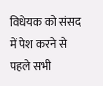विधेयक को संसद में पेश करने से पहले सभी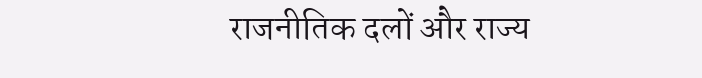राजनीतिक दलों और राज्य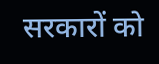सरकारों को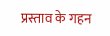प्रस्ताव के गहन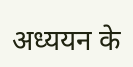अध्ययन के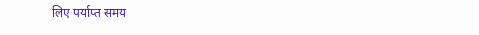लिए पर्याप्त समय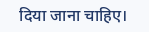दिया जाना चाहिए।